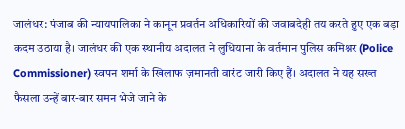जालंधर: पंजाब की न्यायपालिका ने कानून प्रवर्तन अधिकारियों की जवाबदेही तय करते हुए एक बड़ा कदम उठाया है। जालंधर की एक स्थानीय अदालत ने लुधियाना के वर्तमान पुलिस कमिश्नर (Police Commissioner) स्वपन शर्मा के खिलाफ ज़मानती वारंट जारी किए हैं। अदालत ने यह सख्त फैसला उन्हें बार-बार समन भेजे जाने के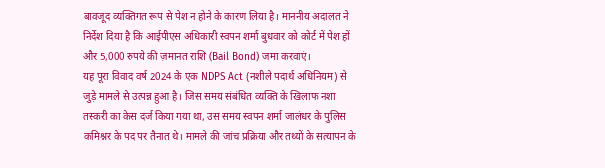बावजूद व्यक्तिगत रूप से पेश न होने के कारण लिया है। माननीय अदालत ने निर्देश दिया है कि आईपीएस अधिकारी स्वपन शर्मा बुधवार को कोर्ट में पेश हों और 5,000 रुपये की ज़मानत राशि (Bail Bond) जमा करवाएं।
यह पूरा विवाद वर्ष 2024 के एक NDPS Act (नशीले पदार्थ अधिनियम) से जुड़े मामले से उत्पन्न हुआ है। जिस समय संबंधित व्यक्ति के खिलाफ नशा तस्करी का केस दर्ज किया गया था, उस समय स्वपन शर्मा जालंधर के पुलिस कमिश्नर के पद पर तैनात थे। मामले की जांच प्रक्रिया और तथ्यों के सत्यापन के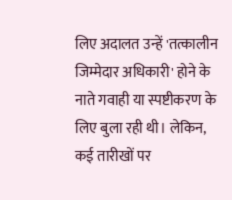लिए अदालत उन्हें 'तत्कालीन जिम्मेदार अधिकारी' होने के नाते गवाही या स्पष्टीकरण के लिए बुला रही थी। लेकिन, कई तारीखों पर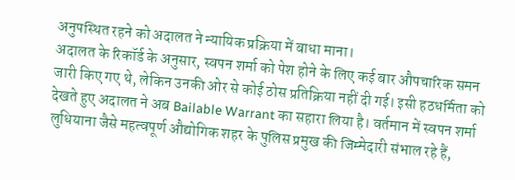अनुपस्थित रहने को अदालत ने न्यायिक प्रक्रिया में बाधा माना।
अदालत के रिकॉर्ड के अनुसार, स्वपन शर्मा को पेश होने के लिए कई बार औपचारिक समन जारी किए गए थे, लेकिन उनकी ओर से कोई ठोस प्रतिक्रिया नहीं दी गई। इसी हठधर्मिता को देखते हुए अदालत ने अब Bailable Warrant का सहारा लिया है। वर्तमान में स्वपन शर्मा लुधियाना जैसे महत्वपूर्ण औद्योगिक शहर के पुलिस प्रमुख की जिम्मेदारी संभाल रहे हैं,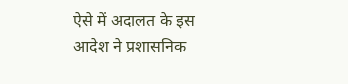ऐसे में अदालत के इस आदेश ने प्रशासनिक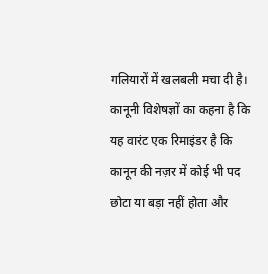गलियारों में खलबली मचा दी है।
कानूनी विशेषज्ञों का कहना है कि यह वारंट एक रिमाइंडर है कि कानून की नज़र में कोई भी पद छोटा या बड़ा नहीं होता और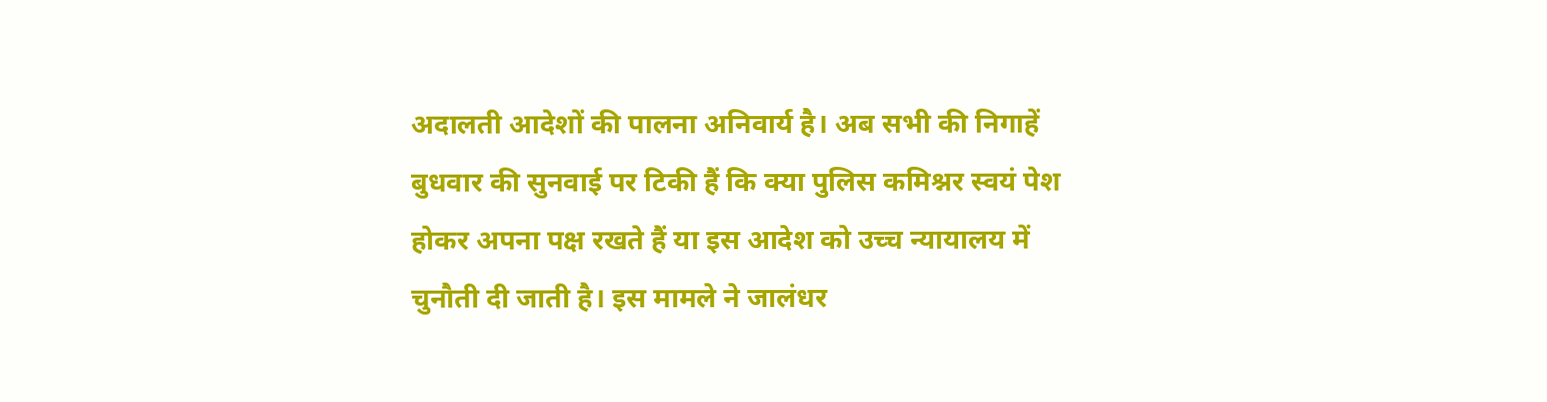अदालती आदेशों की पालना अनिवार्य है। अब सभी की निगाहें बुधवार की सुनवाई पर टिकी हैं कि क्या पुलिस कमिश्नर स्वयं पेश होकर अपना पक्ष रखते हैं या इस आदेश को उच्च न्यायालय में चुनौती दी जाती है। इस मामले ने जालंधर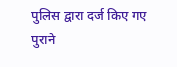पुलिस द्वारा दर्ज किए गए पुराने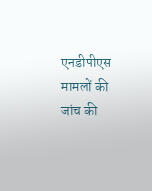एनडीपीएस मामलों की जांच की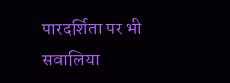पारदर्शिता पर भी सवालिया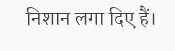निशान लगा दिए हैं।